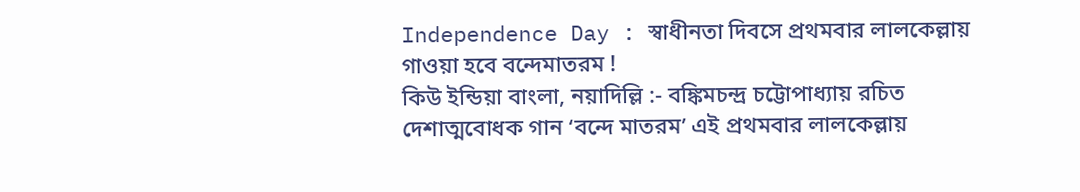Independence Day : স্বাধীনতা দিবসে প্রথমবার লালকেল্লায় গাওয়া হবে বন্দেমাতরম !
কিউ ইন্ডিয়া বাংলা, নয়াদিল্লি :- বঙ্কিমচন্দ্র চট্টোপাধ্যায় রচিত দেশাত্মবোধক গান ‘বন্দে মাতরম’ এই প্রথমবার লালকেল্লায়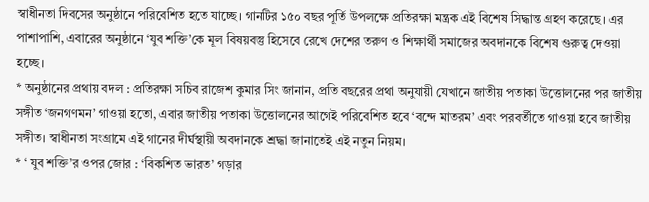স্বাধীনতা দিবসের অনুষ্ঠানে পরিবেশিত হতে যাচ্ছে। গানটির ১৫০ বছর পূর্তি উপলক্ষে প্রতিরক্ষা মন্ত্রক এই বিশেষ সিদ্ধান্ত গ্রহণ করেছে। এর পাশাপাশি, এবারের অনুষ্ঠানে ‘যুব শক্তি’কে মূল বিষয়বস্তু হিসেবে রেখে দেশের তরুণ ও শিক্ষার্থী সমাজের অবদানকে বিশেষ গুরুত্ব দেওয়া হচ্ছে।
* অনুষ্ঠানের প্রথায় বদল : প্রতিরক্ষা সচিব রাজেশ কুমার সিং জানান, প্রতি বছরের প্রথা অনুযায়ী যেখানে জাতীয় পতাকা উত্তোলনের পর জাতীয় সঙ্গীত ‘জনগণমন’ গাওয়া হতো, এবার জাতীয় পতাকা উত্তোলনের আগেই পরিবেশিত হবে ‘বন্দে মাতরম’ এবং পরবর্তীতে গাওয়া হবে জাতীয় সঙ্গীত। স্বাধীনতা সংগ্রামে এই গানের দীর্ঘস্থায়ী অবদানকে শ্রদ্ধা জানাতেই এই নতুন নিয়ম।
* ‘ যুব শক্তি’র ওপর জোর : ‘বিকশিত ভারত’ গড়ার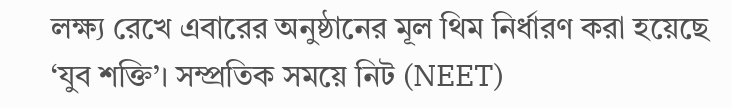লক্ষ্য রেখে এবারের অনুষ্ঠানের মূল থিম নির্ধারণ করা হয়েছে ‘যুব শক্তি’। সম্প্রতিক সময়ে নিট (NEET)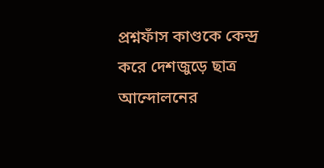প্রশ্নফাঁস কাণ্ডকে কেন্দ্র করে দেশজুড়ে ছাত্র আন্দোলনের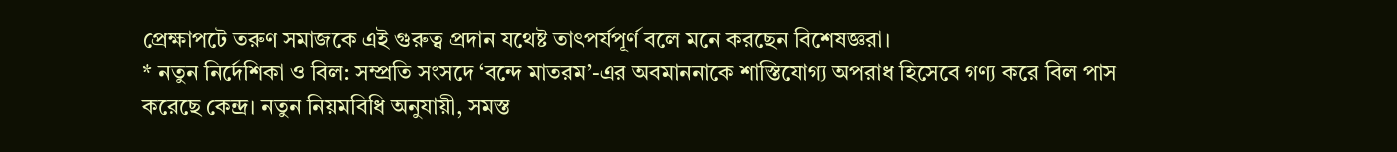প্রেক্ষাপটে তরুণ সমাজকে এই গুরুত্ব প্রদান যথেষ্ট তাৎপর্যপূর্ণ বলে মনে করছেন বিশেষজ্ঞরা।
* নতুন নির্দেশিকা ও বিল: সম্প্রতি সংসদে ‘বন্দে মাতরম’-এর অবমাননাকে শাস্তিযোগ্য অপরাধ হিসেবে গণ্য করে বিল পাস করেছে কেন্দ্র। নতুন নিয়মবিধি অনুযায়ী, সমস্ত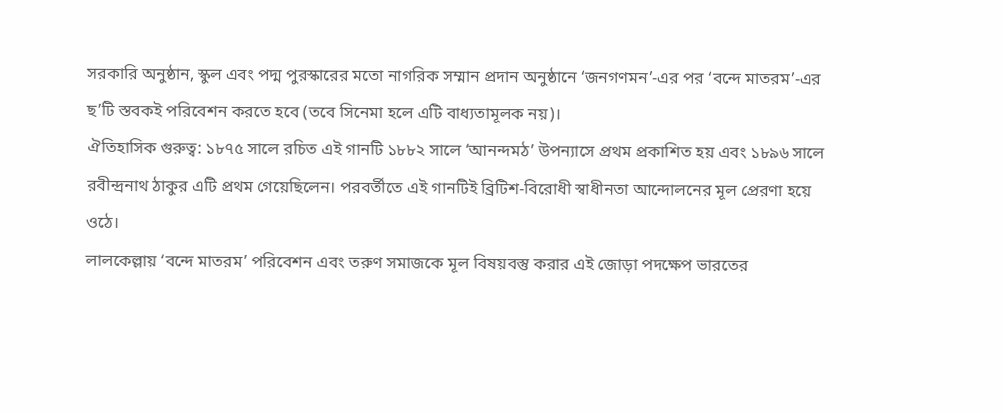সরকারি অনুষ্ঠান, স্কুল এবং পদ্ম পুরস্কারের মতো নাগরিক সম্মান প্রদান অনুষ্ঠানে ‘জনগণমন’-এর পর ‘বন্দে মাতরম’-এর ছ’টি স্তবকই পরিবেশন করতে হবে (তবে সিনেমা হলে এটি বাধ্যতামূলক নয়)।
ঐতিহাসিক গুরুত্ব: ১৮৭৫ সালে রচিত এই গানটি ১৮৮২ সালে ‘আনন্দমঠ’ উপন্যাসে প্রথম প্রকাশিত হয় এবং ১৮৯৬ সালে রবীন্দ্রনাথ ঠাকুর এটি প্রথম গেয়েছিলেন। পরবর্তীতে এই গানটিই ব্রিটিশ-বিরোধী স্বাধীনতা আন্দোলনের মূল প্রেরণা হয়ে ওঠে।
লালকেল্লায় ‘বন্দে মাতরম’ পরিবেশন এবং তরুণ সমাজকে মূল বিষয়বস্তু করার এই জোড়া পদক্ষেপ ভারতের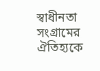স্বাধীনতা সংগ্রামের ঐতিহ্যকে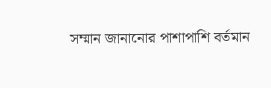সম্মান জানানোর পাশাপাশি বর্তমান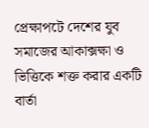প্রেক্ষাপটে দেশের যুব সমাজের আকাক্সক্ষা ও ভিত্তিকে শক্ত করার একটি বার্তা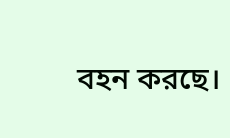বহন করছে।